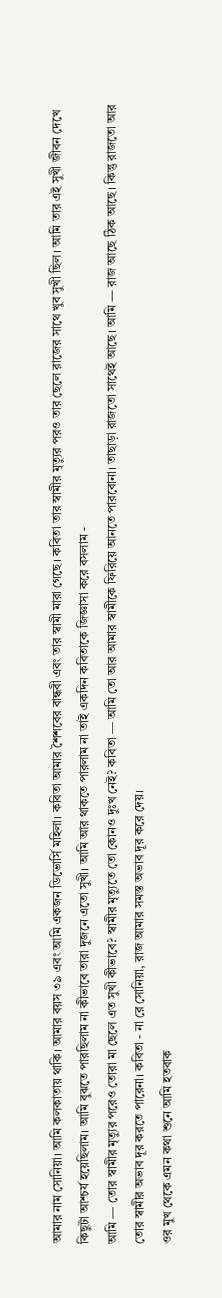আমার নাম সোনিয়া। আমি কলকাতায় থাকি। আমার বয়স ৩৯ এবং আমি একজন ডিভোর্সি মহিলা। কবিতা আমার শৈশবের বান্ধবী এবং তার স্বামী মারা গেছে। কবিতা তার স্বামীর মৃত্যুর পরও তার ছেলে রাজের সাথে খুব সুখী ছিল। আমি তার এই সুখী জীবন দেখে কিছুটা আশ্চর্য হয়েছিলাম। আমি বুঝতে পারছিলাম না কীভাবে তারা দুজনে এতো সুখী। আমি আর থাকতে পারলাম না তাই একদিন কবিতাকে জিজ্ঞাসা করে বসলাম -
আমি — তোর স্বামীর মৃত্যুর পরেও তোরা মা ছেলে এত সুখী কীভাবে? স্বামীর মৃত্যুতে তো কোনও দুঃখ নেই? কবিতা — আমি তো আর আমার স্বামীকে ফিরিয়ে আনতে পারবোনা। তাছাড়া রাজতো সাথেই আছে। আমি — রাজ আছে ঠিক আছে। কিন্তু রাজতো আর তোর স্বামীর অভাব দূর করতে পারেনা। কবিতা - না রে সোনিয়া, রাজ আমার সমস্ত অভাব দূর করে দেয়।
ওর মুখ থেকে এমন কথা শুনে আমি হতবাক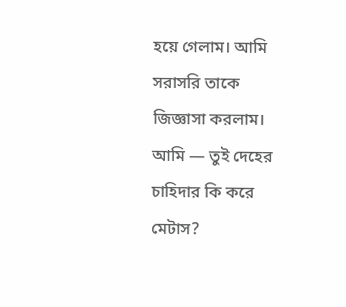হয়ে গেলাম। আমি সরাসরি তাকে জিজ্ঞাসা করলাম।
আমি — তুই দেহের চাহিদার কি করে মেটাস?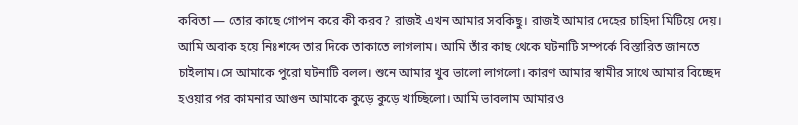কবিতা — তোর কাছে গোপন করে কী করব? রাজই এখন আমার সবকিছু। রাজই আমার দেহের চাহিদা মিটিয়ে দেয়।
আমি অবাক হয়ে নিঃশব্দে তার দিকে তাকাতে লাগলাম। আমি তাঁর কাছ থেকে ঘটনাটি সম্পর্কে বিস্তারিত জানতে চাইলাম।সে আমাকে পুরো ঘটনাটি বলল। শুনে আমার খুব ভালো লাগলো। কারণ আমার স্বামীর সাথে আমার বিচ্ছেদ হওয়ার পর কামনার আগুন আমাকে কুড়ে কুড়ে খাচ্ছিলো। আমি ভাবলাম আমারও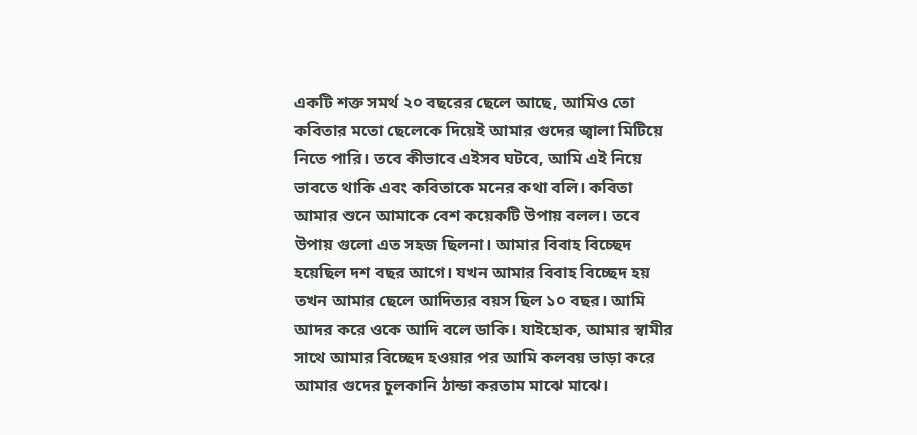একটি শক্ত সমর্থ ২০ বছরের ছেলে আছে, আমিও তো কবিতার মতো ছেলেকে দিয়েই আমার গুদের জ্বালা মিটিয়ে নিতে পারি। তবে কীভাবে এইসব ঘটবে, আমি এই নিয়ে ভাবতে থাকি এবং কবিতাকে মনের কথা বলি। কবিতা আমার শুনে আমাকে বেশ কয়েকটি উপায় বলল। তবে উপায় গুলো এত সহজ ছিলনা। আমার বিবাহ বিচ্ছেদ হয়েছিল দশ বছর আগে। যখন আমার বিবাহ বিচ্ছেদ হয় তখন আমার ছেলে আদিত্যর বয়স ছিল ১০ বছর। আমি আদর করে ওকে আদি বলে ডাকি। যাইহোক, আমার স্বামীর সাথে আমার বিচ্ছেদ হওয়ার পর আমি কলবয় ভাড়া করে আমার গুদের চুলকানি ঠান্ডা করতাম মাঝে মাঝে।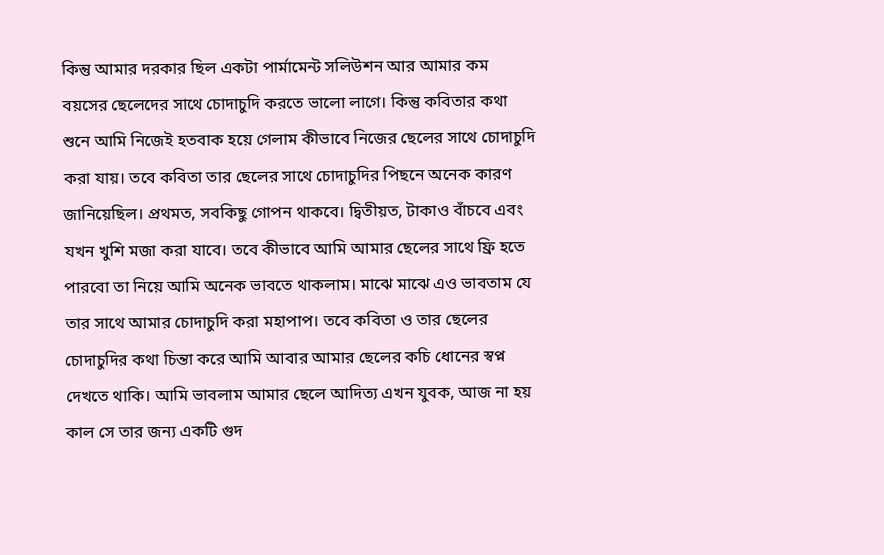কিন্তু আমার দরকার ছিল একটা পার্মামেন্ট সলিউশন আর আমার কম বয়সের ছেলেদের সাথে চোদাচুদি করতে ভালো লাগে। কিন্তু কবিতার কথা শুনে আমি নিজেই হতবাক হয়ে গেলাম কীভাবে নিজের ছেলের সাথে চোদাচুদি করা যায়। তবে কবিতা তার ছেলের সাথে চোদাচুদির পিছনে অনেক কারণ জানিয়েছিল। প্রথমত, সবকিছু গোপন থাকবে। দ্বিতীয়ত, টাকাও বাঁচবে এবং যখন খুশি মজা করা যাবে। তবে কীভাবে আমি আমার ছেলের সাথে ফ্রি হতে পারবো তা নিয়ে আমি অনেক ভাবতে থাকলাম। মাঝে মাঝে এও ভাবতাম যে তার সাথে আমার চোদাচুদি করা মহাপাপ। তবে কবিতা ও তার ছেলের চোদাচুদির কথা চিন্তা করে আমি আবার আমার ছেলের কচি ধোনের স্বপ্ন দেখতে থাকি। আমি ভাবলাম আমার ছেলে আদিত্য এখন যুবক, আজ না হয় কাল সে তার জন্য একটি গুদ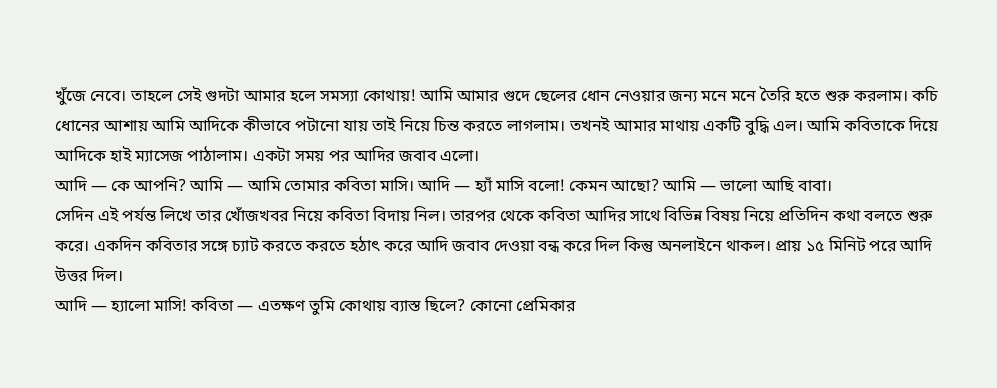খুঁজে নেবে। তাহলে সেই গুদটা আমার হলে সমস্যা কোথায়! আমি আমার গুদে ছেলের ধোন নেওয়ার জন্য মনে মনে তৈরি হতে শুরু করলাম। কচি ধোনের আশায় আমি আদিকে কীভাবে পটানো যায় তাই নিয়ে চিন্ত করতে লাগলাম। তখনই আমার মাথায় একটি বুদ্ধি এল। আমি কবিতাকে দিয়ে আদিকে হাই ম্যাসেজ পাঠালাম। একটা সময় পর আদির জবাব এলো।
আদি — কে আপনি? আমি — আমি তোমার কবিতা মাসি। আদি — হ্যাঁ মাসি বলো! কেমন আছো? আমি — ভালো আছি বাবা।
সেদিন এই পর্যন্ত লিখে তার খোঁজখবর নিয়ে কবিতা বিদায় নিল। তারপর থেকে কবিতা আদির সাথে বিভিন্ন বিষয় নিয়ে প্রতিদিন কথা বলতে শুরু করে। একদিন কবিতার সঙ্গে চ্যাট করতে করতে হঠাৎ করে আদি জবাব দেওয়া বন্ধ করে দিল কিন্তু অনলাইনে থাকল। প্রায় ১৫ মিনিট পরে আদি উত্তর দিল।
আদি — হ্যালো মাসি! কবিতা — এতক্ষণ তুমি কোথায় ব্যাস্ত ছিলে? কোনো প্রেমিকার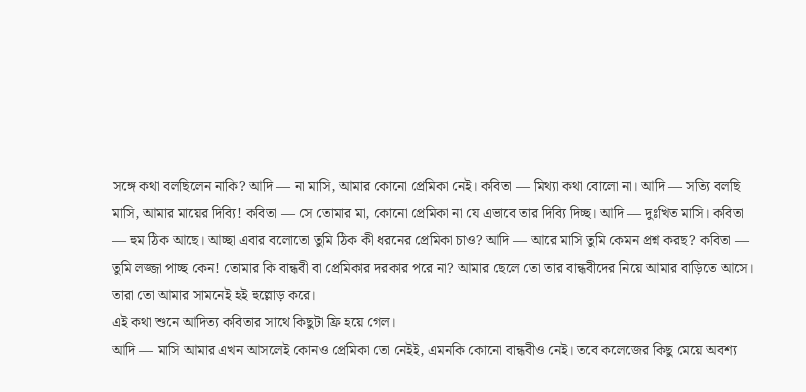সঙ্গে কথা বলছিলেন নাকি? আদি — না মাসি, আমার কোনো প্রেমিকা নেই। কবিতা — মিথ্যা কথা বোলো না। আদি — সত্যি বলছি মাসি, আমার মায়ের দিব্যি! কবিতা — সে তোমার মা, কোনো প্রেমিকা না যে এভাবে তার দিব্যি দিচ্ছ। আদি — দুঃখিত মাসি। কবিতা — হুম ঠিক আছে। আচ্ছা এবার বলোতো তুমি ঠিক কী ধরনের প্রেমিকা চাও? আদি — আরে মাসি তুমি কেমন প্রশ্ন করছ? কবিতা — তুমি লজ্জা পাচ্ছ কেন! তোমার কি বান্ধবী বা প্রেমিকার দরকার পরে না? আমার ছেলে তো তার বান্ধবীদের নিয়ে আমার বাড়িতে আসে। তারা তো আমার সামনেই হই হুল্লোড় করে।
এই কথা শুনে আদিত্য কবিতার সাথে কিছুটা ফ্রি হয়ে গেল।
আদি — মাসি আমার এখন আসলেই কোনও প্রেমিকা তো নেইই, এমনকি কোনো বান্ধবীও নেই। তবে কলেজের কিছু মেয়ে অবশ্য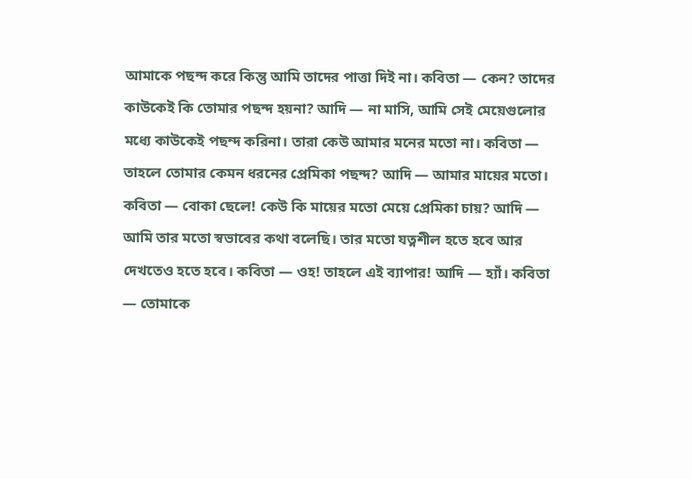আমাকে পছন্দ করে কিন্তু আমি তাদের পাত্তা দিই না। কবিতা — কেন? তাদের কাউকেই কি তোমার পছন্দ হয়না? আদি — না মাসি, আমি সেই মেয়েগুলোর মধ্যে কাউকেই পছন্দ করিনা। তারা কেউ আমার মনের মতো না। কবিতা — তাহলে তোমার কেমন ধরনের প্রেমিকা পছন্দ? আদি — আমার মায়ের মতো। কবিতা — বোকা ছেলে! কেউ কি মায়ের মতো মেয়ে প্রেমিকা চায়? আদি — আমি তার মতো স্বভাবের কথা বলেছি। তার মতো যত্নশীল হতে হবে আর দেখতেও হতে হবে। কবিতা — ওহ! তাহলে এই ব্যাপার! আদি — হ্যাঁ। কবিতা — তোমাকে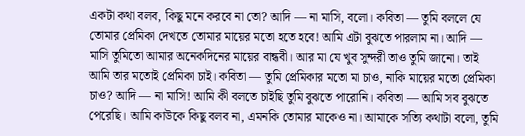একটা কথা বলব, কিছু মনে করবে না তো? আদি — না মাসি, বলো। কবিতা — তুমি বললে যে তোমার প্রেমিকা দেখতে তোমার মায়ের মতো হতে হবে! আমি এটা বুঝতে পারলাম না। আদি — মাসি তুমিতো আমার অনেকদিনের মায়ের বান্ধবী। আর মা যে খুব সুন্দরী তাও তুমি জানো। তাই আমি তার মতোই প্রেমিকা চাই। কবিতা — তুমি প্রেমিকার মতো মা চাও, নাকি মায়ের মতো প্রেমিকা চাও? আদি — না মাসি! আমি কী বলতে চাইছি তুমি বুঝতে পারোনি। কবিতা — আমি সব বুঝতে পেরেছি। আমি কাউকে কিছু বলব না, এমনকি তোমার মাকেও না। আমাকে সত্যি কথাটা বলো, তুমি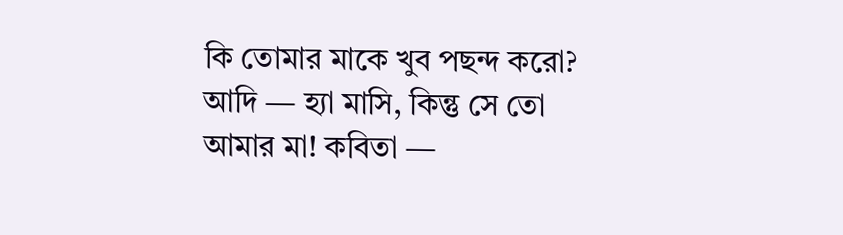কি তোমার মাকে খুব পছন্দ করো? আদি — হ্যা মাসি, কিন্তু সে তো আমার মা! কবিতা —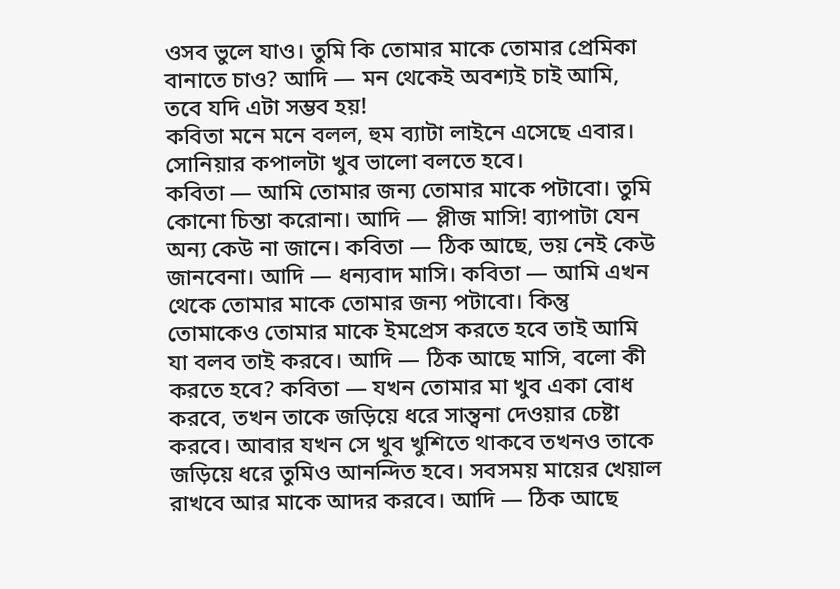ওসব ভুলে যাও। তুমি কি তোমার মাকে তোমার প্রেমিকা বানাতে চাও? আদি — মন থেকেই অবশ্যই চাই আমি, তবে যদি এটা সম্ভব হয়!
কবিতা মনে মনে বলল, হুম ব্যাটা লাইনে এসেছে এবার। সোনিয়ার কপালটা খুব ভালো বলতে হবে।
কবিতা — আমি তোমার জন্য তোমার মাকে পটাবো। তুমি কোনো চিন্তা করোনা। আদি — প্লীজ মাসি! ব্যাপাটা যেন অন্য কেউ না জানে। কবিতা — ঠিক আছে, ভয় নেই কেউ জানবেনা। আদি — ধন্যবাদ মাসি। কবিতা — আমি এখন থেকে তোমার মাকে তোমার জন্য পটাবো। কিন্তু তোমাকেও তোমার মাকে ইমপ্রেস করতে হবে তাই আমি যা বলব তাই করবে। আদি — ঠিক আছে মাসি, বলো কী করতে হবে? কবিতা — যখন তোমার মা খুব একা বোধ করবে, তখন তাকে জড়িয়ে ধরে সান্ত্বনা দেওয়ার চেষ্টা করবে। আবার যখন সে খুব খুশিতে থাকবে তখনও তাকে জড়িয়ে ধরে তুমিও আনন্দিত হবে। সবসময় মায়ের খেয়াল রাখবে আর মাকে আদর করবে। আদি — ঠিক আছে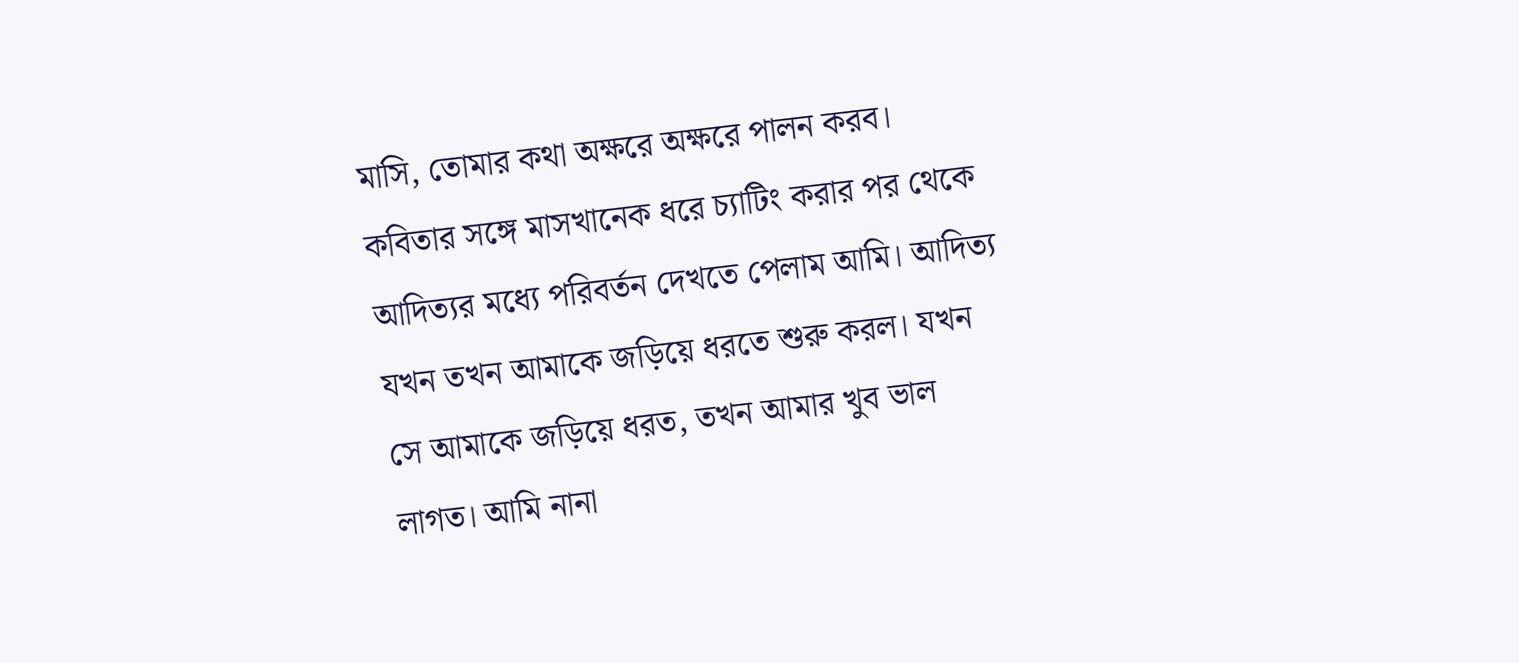মাসি, তোমার কথা অক্ষরে অক্ষরে পালন করব।
কবিতার সঙ্গে মাসখানেক ধরে চ্যাটিং করার পর থেকে আদিত্যর মধ্যে পরিবর্তন দেখতে পেলাম আমি। আদিত্য যখন তখন আমাকে জড়িয়ে ধরতে শুরু করল। যখন সে আমাকে জড়িয়ে ধরত, তখন আমার খুব ভাল লাগত। আমি নানা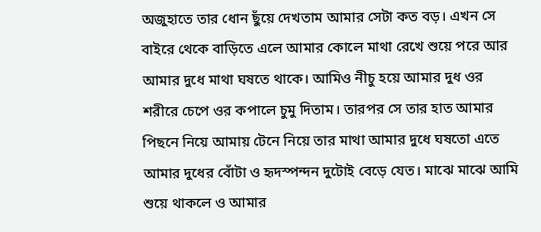অজুহাতে তার ধোন ছুঁয়ে দেখতাম আমার সেটা কত বড়। এখন সে বাইরে থেকে বাড়িতে এলে আমার কোলে মাথা রেখে শুয়ে পরে আর আমার দুধে মাথা ঘষতে থাকে। আমিও নীচু হয়ে আমার দুধ ওর শরীরে চেপে ওর কপালে চুমু দিতাম। তারপর সে তার হাত আমার পিছনে নিয়ে আমায় টেনে নিয়ে তার মাথা আমার দুধে ঘষতো এতে আমার দুধের বোঁটা ও হৃদস্পন্দন দুটোই বেড়ে যেত। মাঝে মাঝে আমি শুয়ে থাকলে ও আমার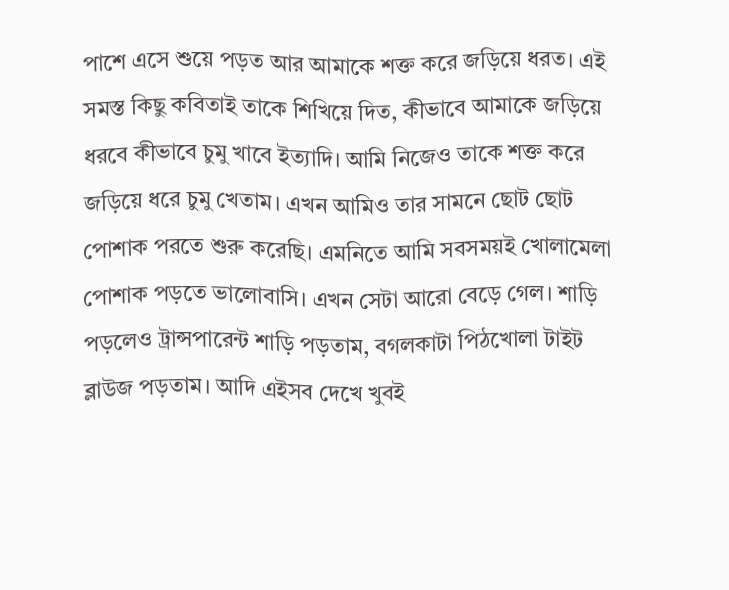পাশে এসে শুয়ে পড়ত আর আমাকে শক্ত করে জড়িয়ে ধরত। এই সমস্ত কিছু কবিতাই তাকে শিখিয়ে দিত, কীভাবে আমাকে জড়িয়ে ধরবে কীভাবে চুমু খাবে ইত্যাদি। আমি নিজেও তাকে শক্ত করে জড়িয়ে ধরে চুমু খেতাম। এখন আমিও তার সামনে ছোট ছোট পোশাক পরতে শুরু করেছি। এমনিতে আমি সবসময়ই খোলামেলা পোশাক পড়তে ভালোবাসি। এখন সেটা আরো বেড়ে গেল। শাড়ি পড়লেও ট্রান্সপারেন্ট শাড়ি পড়তাম, বগলকাটা পিঠখোলা টাইট ব্লাউজ পড়তাম। আদি এইসব দেখে খুবই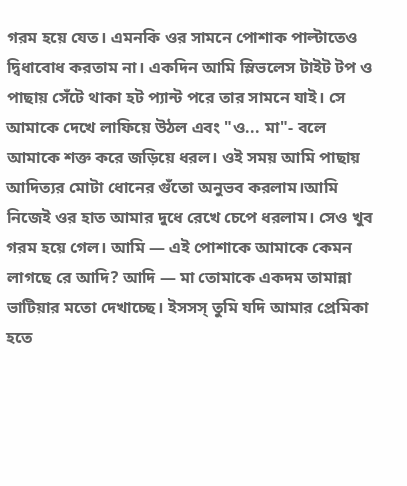গরম হয়ে যেত। এমনকি ওর সামনে পোশাক পাল্টাতেও দ্বিধাবোধ করতাম না। একদিন আমি স্লিভলেস টাইট টপ ও পাছায় সেঁটে থাকা হট প্যান্ট পরে তার সামনে যাই। সে আমাকে দেখে লাফিয়ে উঠল এবং "ও... মা"- বলে আমাকে শক্ত করে জড়িয়ে ধরল। ওই সময় আমি পাছায় আদিত্যর মোটা ধোনের গুঁতো অনুভব করলাম।আমি নিজেই ওর হাত আমার দুধে রেখে চেপে ধরলাম। সেও খুব গরম হয়ে গেল। আমি — এই পোশাকে আমাকে কেমন লাগছে রে আদি? আদি — মা তোমাকে একদম তামান্না ভাটিয়ার মতো দেখাচ্ছে। ইসসস্ তুমি যদি আমার প্রেমিকা হতে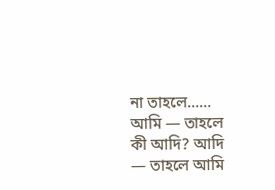না তাহলে…… আমি — তাহলে কী আদি? আদি — তাহলে আমি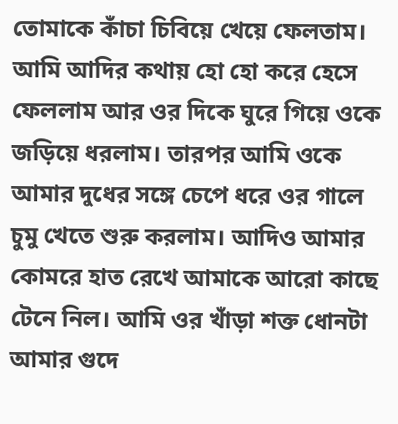তোমাকে কাঁচা চিবিয়ে খেয়ে ফেলতাম।
আমি আদির কথায় হো হো করে হেসে ফেললাম আর ওর দিকে ঘুরে গিয়ে ওকে জড়িয়ে ধরলাম। তারপর আমি ওকে আমার দুধের সঙ্গে চেপে ধরে ওর গালে চুমু খেতে শুরু করলাম। আদিও আমার কোমরে হাত রেখে আমাকে আরো কাছে টেনে নিল। আমি ওর খাঁড়া শক্ত ধোনটা আমার গুদে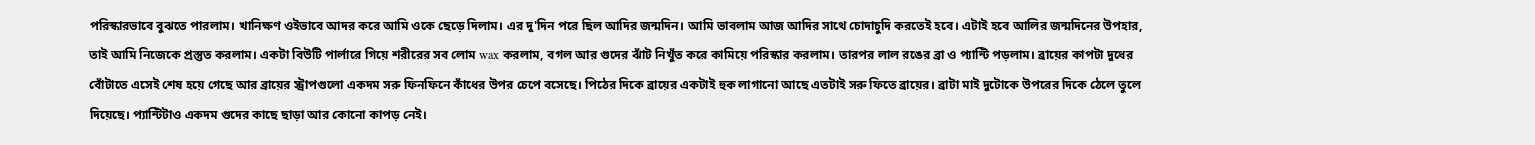পরিস্কারভাবে বুঝতে পারলাম। খানিক্ষণ ওইভাবে আদর করে আমি ওকে ছেড়ে দিলাম। এর দু'দিন পরে ছিল আদির জন্মদিন। আমি ভাবলাম আজ আদির সাথে চোদাচুদি করতেই হবে। এটাই হবে আলির জন্মদিনের উপহার, তাই আমি নিজেকে প্রস্তুত করলাম। একটা বিউটি পার্লারে গিয়ে শরীরের সব লোম wax করলাম, বগল আর গুদের ঝাঁট নিখুঁত করে কামিয়ে পরিস্কার করলাম। তারপর লাল রঙের ব্রা ও প্যান্টি পড়লাম। ব্রায়ের কাপটা দুধের বোঁটাতে এসেই শেষ হয়ে গেছে আর ব্রায়ের স্ট্রাপগুলো একদম সরু ফিনফিনে কাঁধের উপর চেপে বসেছে। পিঠের দিকে ব্রায়ের একটাই হুক লাগানো আছে এতটাই সরু ফিতে ব্রায়ের। ব্রাটা মাই দুটোকে উপরের দিকে ঠেলে তুলে দিয়েছে। প্যান্টিটাও একদম গুদের কাছে ছাড়া আর কোনো কাপড় নেই।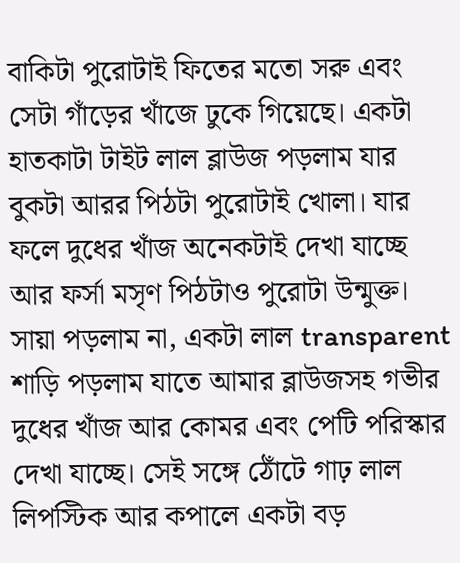বাকিটা পুরোটাই ফিতের মতো সরু এবং সেটা গাঁড়ের খাঁজে ঢুকে গিয়েছে। একটা হাতকাটা টাইট লাল ব্লাউজ পড়লাম যার বুকটা আরর পিঠটা পুরোটাই খোলা। যার ফলে দুধের খাঁজ অনেকটাই দেখা যাচ্ছে আর ফর্সা মসৃণ পিঠটাও পুরোটা উন্মুক্ত। সায়া পড়লাম না, একটা লাল transparent শাড়ি পড়লাম যাতে আমার ব্লাউজসহ গভীর দুধের খাঁজ আর কোমর এবং পেটি পরিস্কার দেখা যাচ্ছে। সেই সঙ্গে ঠোঁটে গাঢ় লাল লিপস্টিক আর কপালে একটা বড়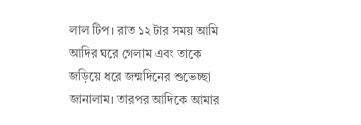লাল টিপ। রাত ১২ টার সময় আমি আদির ঘরে গেলাম এবং তাকে জড়িয়ে ধরে জন্মদিনের শুভেচ্ছা জানালাম। তারপর আদিকে আমার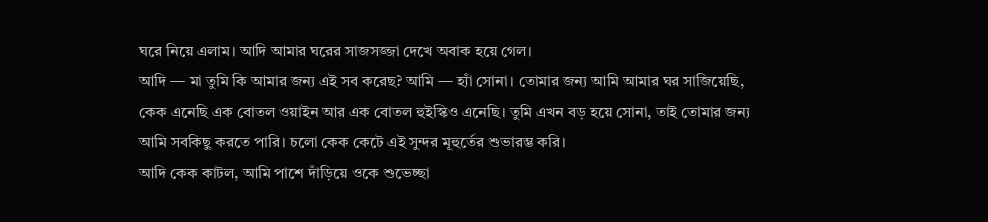ঘরে নিয়ে এলাম। আদি আমার ঘরের সাজসজ্জা দেখে অবাক হয়ে গেল।
আদি — মা তুমি কি আমার জন্য এই সব করেছ? আমি — হ্যাঁ সোনা। তোমার জন্য আমি আমার ঘর সাজিয়েছি, কেক এনেছি এক বোতল ওয়াইন আর এক বোতল হুইস্কিও এনেছি। তুমি এখন বড় হয়ে সোনা, তাই তোমার জন্য আমি সবকিছু করতে পারি। চলো কেক কেটে এই সুন্দর মূহুর্তের শুভারম্ভ করি।
আদি কেক কাটল, আমি পাশে দাঁড়িয়ে ওকে শুভেচ্ছা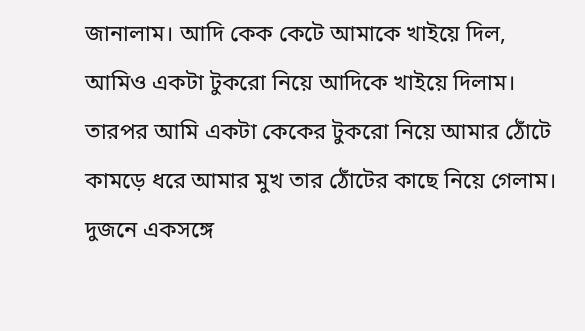জানালাম। আদি কেক কেটে আমাকে খাইয়ে দিল, আমিও একটা টুকরো নিয়ে আদিকে খাইয়ে দিলাম। তারপর আমি একটা কেকের টুকরো নিয়ে আমার ঠোঁটে কামড়ে ধরে আমার মুখ তার ঠোঁটের কাছে নিয়ে গেলাম। দুজনে একসঙ্গে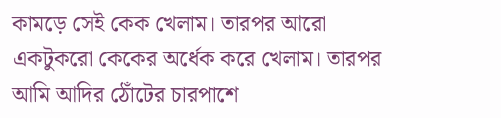কামড়ে সেই কেক খেলাম। তারপর আরো একটুকরো কেকের অর্ধেক করে খেলাম। তারপর আমি আদির ঠোঁটের চারপাশে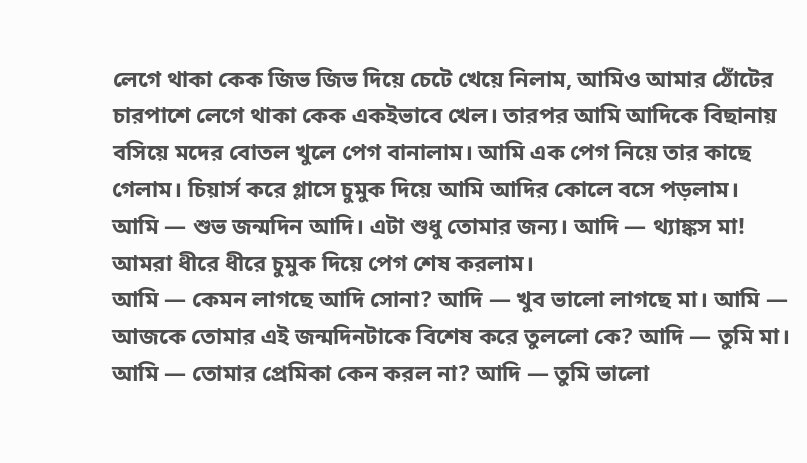লেগে থাকা কেক জিভ জিভ দিয়ে চেটে খেয়ে নিলাম, আমিও আমার ঠোঁটের চারপাশে লেগে থাকা কেক একইভাবে খেল। তারপর আমি আদিকে বিছানায় বসিয়ে মদের বোতল খুলে পেগ বানালাম। আমি এক পেগ নিয়ে তার কাছে গেলাম। চিয়ার্স করে গ্লাসে চুমুক দিয়ে আমি আদির কোলে বসে পড়লাম।
আমি — শুভ জন্মদিন আদি। এটা শুধু তোমার জন্য। আদি — থ্যাঙ্কস মা!
আমরা ধীরে ধীরে চুমুক দিয়ে পেগ শেষ করলাম।
আমি — কেমন লাগছে আদি সোনা? আদি — খুব ভালো লাগছে মা। আমি — আজকে তোমার এই জন্মদিনটাকে বিশেষ করে তুললো কে? আদি — তুমি মা। আমি — তোমার প্রেমিকা কেন করল না? আদি — তুমি ভালো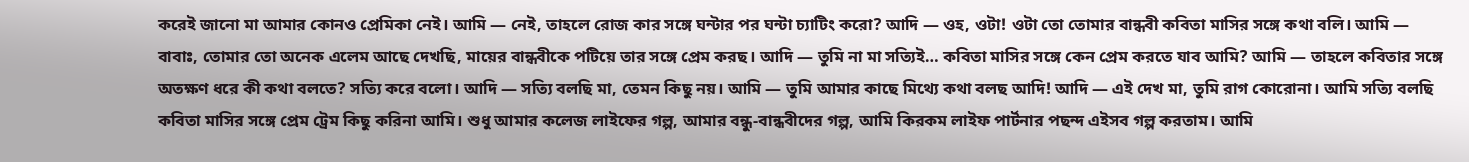করেই জানো মা আমার কোনও প্রেমিকা নেই। আমি — নেই, তাহলে রোজ কার সঙ্গে ঘন্টার পর ঘন্টা চ্যাটিং করো? আদি — ওহ, ওটা! ওটা তো তোমার বান্ধবী কবিতা মাসির সঙ্গে কথা বলি। আমি — বাবাঃ, তোমার তো অনেক এলেম আছে দেখছি, মায়ের বান্ধবীকে পটিয়ে তার সঙ্গে প্রেম করছ। আদি — তুমি না মা সত্যিই… কবিতা মাসির সঙ্গে কেন প্রেম করতে যাব আমি? আমি — তাহলে কবিতার সঙ্গে অতক্ষণ ধরে কী কথা বলতে? সত্যি করে বলো। আদি — সত্যি বলছি মা, তেমন কিছু নয়। আমি — তুমি আমার কাছে মিথ্যে কথা বলছ আদি! আদি — এই দেখ মা, তুমি রাগ কোরোনা। আমি সত্যি বলছি কবিতা মাসির সঙ্গে প্রেম ট্রেম কিছু করিনা আমি। শুধু আমার কলেজ লাইফের গল্প, আমার বন্ধু-বান্ধবীদের গল্প, আমি কিরকম লাইফ পার্টনার পছন্দ এইসব গল্প করতাম। আমি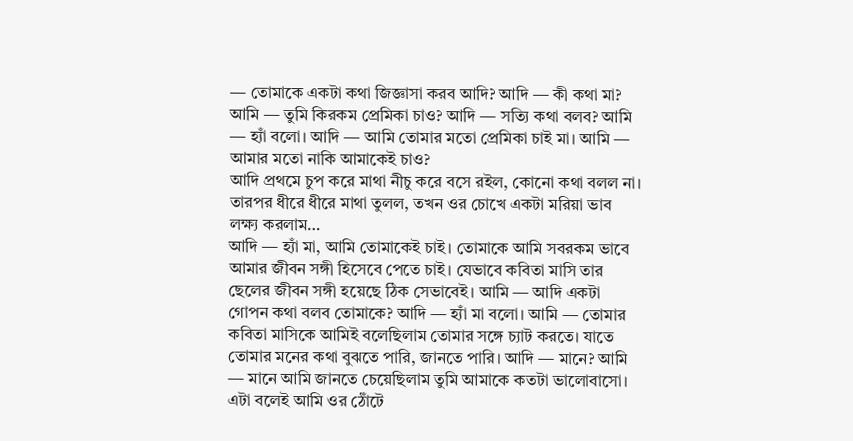— তোমাকে একটা কথা জিজ্ঞাসা করব আদি? আদি — কী কথা মা? আমি — তুমি কিরকম প্রেমিকা চাও? আদি — সত্যি কথা বলব? আমি — হ্যাঁ বলো। আদি — আমি তোমার মতো প্রেমিকা চাই মা। আমি — আমার মতো নাকি আমাকেই চাও?
আদি প্রথমে চুপ করে মাথা নীচু করে বসে রইল, কোনো কথা বলল না। তারপর ধীরে ধীরে মাথা তুলল, তখন ওর চোখে একটা মরিয়া ভাব লক্ষ্য করলাম…
আদি — হ্যাঁ মা, আমি তোমাকেই চাই। তোমাকে আমি সবরকম ভাবে আমার জীবন সঙ্গী হিসেবে পেতে চাই। যেভাবে কবিতা মাসি তার ছেলের জীবন সঙ্গী হয়েছে ঠিক সেভাবেই। আমি — আদি একটা গোপন কথা বলব তোমাকে? আদি — হ্যাঁ মা বলো। আমি — তোমার কবিতা মাসিকে আমিই বলেছিলাম তোমার সঙ্গে চ্যাট করতে। যাতে তোমার মনের কথা বুঝতে পারি, জানতে পারি। আদি — মানে? আমি — মানে আমি জানতে চেয়েছিলাম তুমি আমাকে কতটা ভালোবাসো।
এটা বলেই আমি ওর ঠোঁটে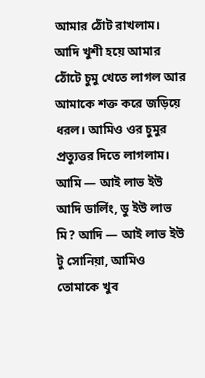আমার ঠোঁট রাখলাম। আদি খুশী হয়ে আমার ঠোঁটে চুমু খেতে লাগল আর আমাকে শক্ত করে জড়িয়ে ধরল। আমিও ওর চুমুর প্রত্যুত্তর দিতে লাগলাম।
আমি — আই লাভ ইউ আদি ডার্লিং, ডু ইউ লাভ মি? আদি — আই লাভ ইউ টু সোনিয়া, আমিও তোমাকে খুব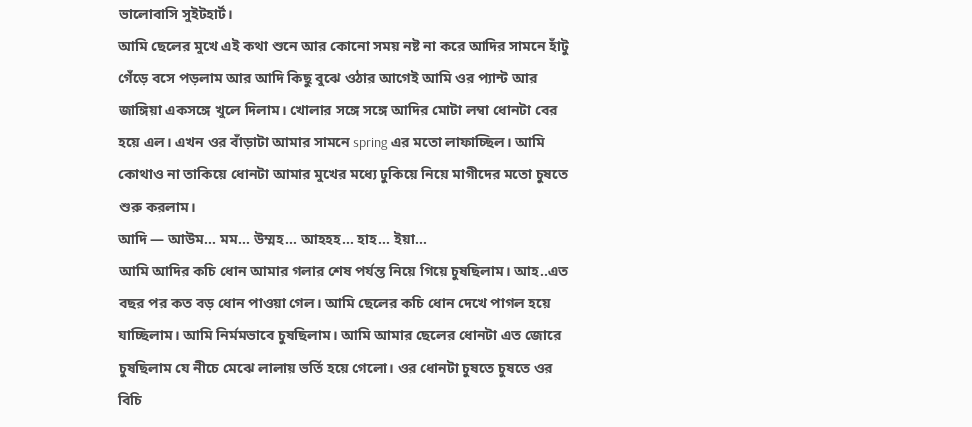ভালোবাসি সুইটহার্ট।
আমি ছেলের মুখে এই কথা শুনে আর কোনো সময় নষ্ট না করে আদির সামনে হাঁটু গেঁড়ে বসে পড়লাম আর আদি কিছু বুঝে ওঠার আগেই আমি ওর প্যান্ট আর জাঙ্গিয়া একসঙ্গে খুলে দিলাম। খোলার সঙ্গে সঙ্গে আদির মোটা লম্বা ধোনটা বের হয়ে এল। এখন ওর বাঁড়াটা আমার সামনে spring এর মতো লাফাচ্ছিল। আমি কোথাও না তাকিয়ে ধোনটা আমার মুখের মধ্যে ঢুকিয়ে নিয়ে মাগীদের মতো চুষতে শুরু করলাম।
আদি — আউম… মম… উম্মহ… আহহহ… হাহ… ইয়া…
আমি আদির কচি ধোন আমার গলার শেষ পর্যন্ত নিয়ে গিয়ে চুষছিলাম। আহ..এত বছর পর কত বড় ধোন পাওয়া গেল। আমি ছেলের কচি ধোন দেখে পাগল হয়ে যাচ্ছিলাম। আমি নির্মমভাবে চুষছিলাম। আমি আমার ছেলের ধোনটা এত জোরে চুষছিলাম যে নীচে মেঝে লালায় ভর্তি হয়ে গেলো। ওর ধোনটা চুষতে চুষতে ওর বিচি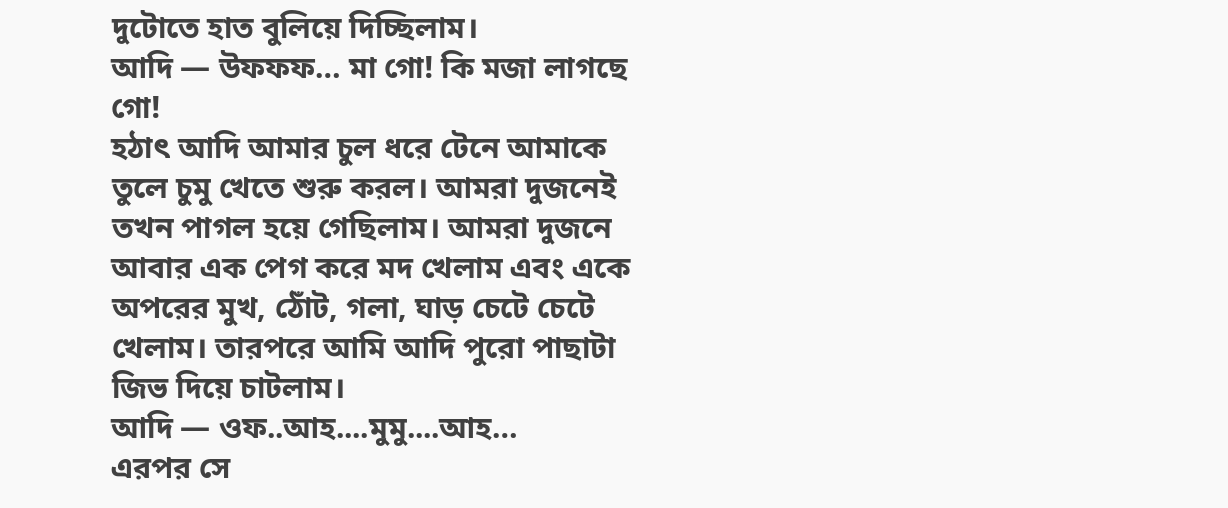দুটোতে হাত বুলিয়ে দিচ্ছিলাম।
আদি — উফফফ… মা গো! কি মজা লাগছে গো!
হঠাৎ আদি আমার চুল ধরে টেনে আমাকে তুলে চুমু খেতে শুরু করল। আমরা দুজনেই তখন পাগল হয়ে গেছিলাম। আমরা দুজনে আবার এক পেগ করে মদ খেলাম এবং একে অপরের মুখ, ঠোঁট, গলা, ঘাড় চেটে চেটে খেলাম। তারপরে আমি আদি পুরো পাছাটা জিভ দিয়ে চাটলাম।
আদি — ওফ..আহ....মুমু....আহ…
এরপর সে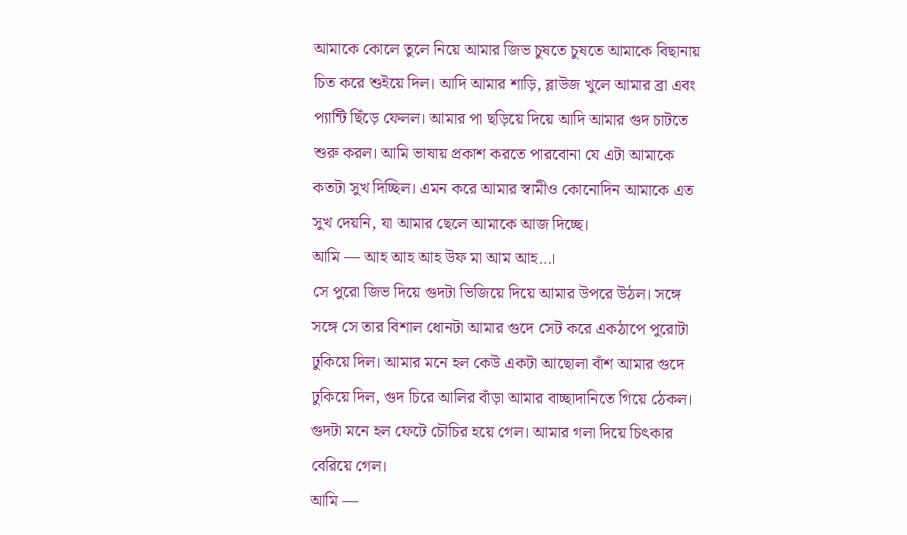আমাকে কোলে তুলে নিয়ে আমার জিভ চুষতে চুষতে আমাকে বিছানায় চিত করে শুইয়ে দিল। আদি আমার শাড়ি, ব্লাউজ খুলে আমার ব্রা এবং প্যান্টি ছিঁড়ে ফেলল। আমার পা ছড়িয়ে দিয়ে আদি আমার গুদ চাটতে শুরু করল। আমি ভাষায় প্রকাশ করতে পারবোনা যে এটা আমাকে কতটা সুখ দিচ্ছিল। এমন করে আমার স্বামীও কোনোদিন আমাকে এত সুখ দেয়নি, যা আমার ছেলে আমাকে আজ দিচ্ছে।
আমি — আহ আহ আহ উফ মা আম আহ…।
সে পুরো জিভ দিয়ে গুদটা ভিজিয়ে দিয়ে আমার উপরে উঠল। সঙ্গে সঙ্গে সে তার বিশাল ধোনটা আমার গুদে সেট করে একঠাপে পুরোটা ঢুকিয়ে দিল। আমার মনে হল কেউ একটা আছোলা বাঁশ আমার গুদে ঢুকিয়ে দিল, গুদ চিরে আলির বাঁড়া আমার বাচ্ছাদানিতে গিয়ে ঠেকল। গুদটা মনে হল ফেটে চৌচির হয়ে গেল। আমার গলা দিয়ে চিৎকার বেরিয়ে গেল।
আমি —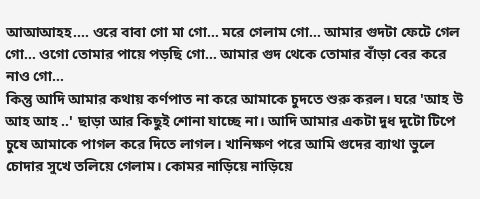আআআহহ.... ওরে বাবা গো মা গো… মরে গেলাম গো… আমার গুদটা ফেটে গেল গো… ওগো তোমার পায়ে পড়ছি গো… আমার গুদ থেকে তোমার বাঁড়া বের করে নাও গো…
কিন্তু আদি আমার কথায় কর্ণপাত না করে আমাকে চুদতে শুরু করল। ঘরে 'আহ উ আহ আহ ..' ছাড়া আর কিছুই শোনা যাচ্ছে না। আদি আমার একটা দুধ দুটো টিপে চুষে আমাকে পাগল করে দিতে লাগল। খানিক্ষণ পরে আমি গুদের ব্যাথা ভুলে চোদার সুখে তলিয়ে গেলাম। কোমর নাড়িয়ে নাড়িয়ে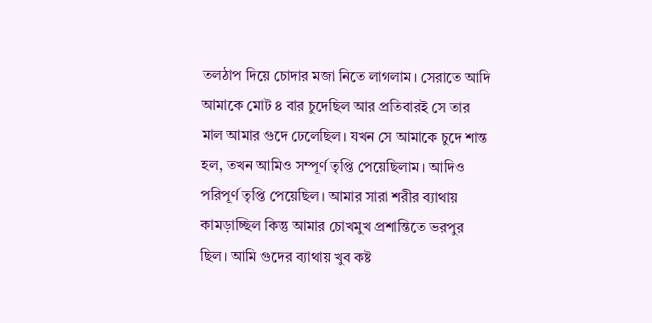তলঠাপ দিয়ে চোদার মজা নিতে লাগলাম। সেরাতে আদি আমাকে মোট ৪ বার চুদেছিল আর প্রতিবারই সে তার মাল আমার গুদে ঢেলেছিল। যখন সে আমাকে চুদে শান্ত হল, তখন আমিও সম্পূর্ণ তৃপ্তি পেয়েছিলাম। আদিও পরিপূর্ণ তৃপ্তি পেয়েছিল। আমার সারা শরীর ব্যাথায় কামড়াচ্ছিল কিন্তু আমার চোখমুখ প্রশান্তিতে ভরপুর ছিল। আমি গুদের ব্যাথায় খুব কষ্ট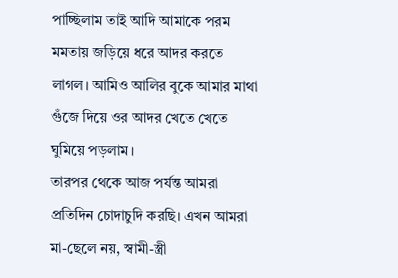পাচ্ছিলাম তাই আদি আমাকে পরম মমতায় জড়িয়ে ধরে আদর করতে লাগল। আমিও আলির বুকে আমার মাথা গুঁজে দিয়ে ওর আদর খেতে খেতে ঘুমিয়ে পড়লাম।
তারপর থেকে আজ পর্যন্ত আমরা প্রতিদিন চোদাচুদি করছি। এখন আমরা মা-ছেলে নয়, স্বামী-স্ত্রী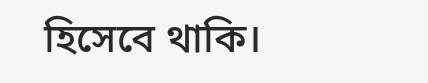হিসেবে থাকি।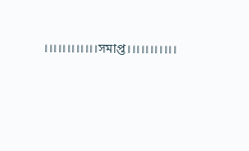।।।।।।।।।।।।সমাপ্ত।।।।।।।।।।।